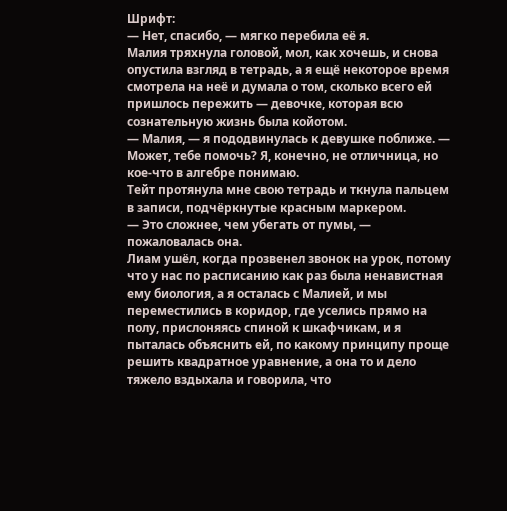Шрифт:
— Нет, спасибо, — мягко перебила её я.
Малия тряхнула головой, мол, как хочешь, и снова опустила взгляд в тетрадь, а я ещё некоторое время смотрела на неё и думала о том, сколько всего ей пришлось пережить — девочке, которая всю сознательную жизнь была койотом.
— Малия, — я пододвинулась к девушке поближе. — Может, тебе помочь? Я, конечно, не отличница, но кое-что в алгебре понимаю.
Тейт протянула мне свою тетрадь и ткнула пальцем в записи, подчёркнутые красным маркером.
— Это сложнее, чем убегать от пумы, — пожаловалась она.
Лиам ушёл, когда прозвенел звонок на урок, потому что у нас по расписанию как раз была ненавистная ему биология, а я осталась с Малией, и мы переместились в коридор, где уселись прямо на полу, прислоняясь спиной к шкафчикам, и я пыталась объяснить ей, по какому принципу проще решить квадратное уравнение, а она то и дело тяжело вздыхала и говорила, что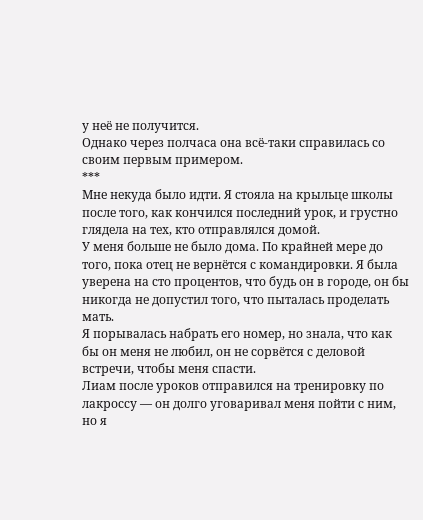у неё не получится.
Однако через полчаса она всё-таки справилась со своим первым примером.
***
Мне некуда было идти. Я стояла на крыльце школы после того, как кончился последний урок, и грустно глядела на тех, кто отправлялся домой.
У меня больше не было дома. По крайней мере до того, пока отец не вернётся с командировки. Я была уверена на сто процентов, что будь он в городе, он бы никогда не допустил того, что пыталась проделать мать.
Я порывалась набрать его номер, но знала, что как бы он меня не любил, он не сорвётся с деловой встречи, чтобы меня спасти.
Лиам после уроков отправился на тренировку по лакроссу — он долго уговаривал меня пойти с ним, но я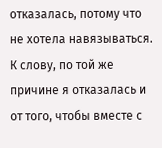отказалась, потому что не хотела навязываться. К слову, по той же причине я отказалась и от того, чтобы вместе с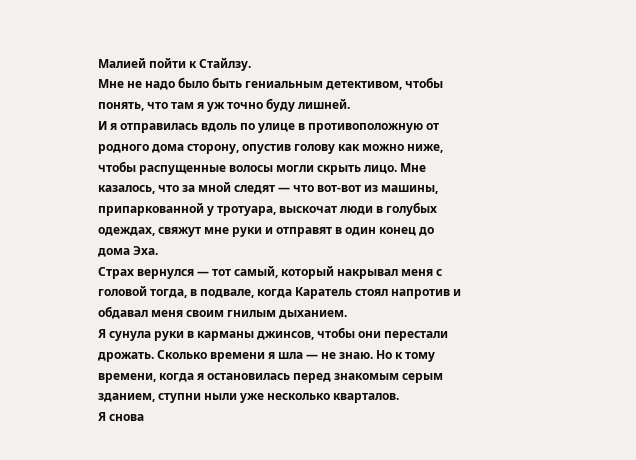Малией пойти к Стайлзу.
Мне не надо было быть гениальным детективом, чтобы понять, что там я уж точно буду лишней.
И я отправилась вдоль по улице в противоположную от родного дома сторону, опустив голову как можно ниже, чтобы распущенные волосы могли скрыть лицо. Мне казалось, что за мной следят — что вот-вот из машины, припаркованной у тротуара, выскочат люди в голубых одеждах, свяжут мне руки и отправят в один конец до дома Эха.
Страх вернулся — тот самый, который накрывал меня с головой тогда, в подвале, когда Каратель стоял напротив и обдавал меня своим гнилым дыханием.
Я сунула руки в карманы джинсов, чтобы они перестали дрожать. Сколько времени я шла — не знаю. Но к тому времени, когда я остановилась перед знакомым серым зданием, ступни ныли уже несколько кварталов.
Я снова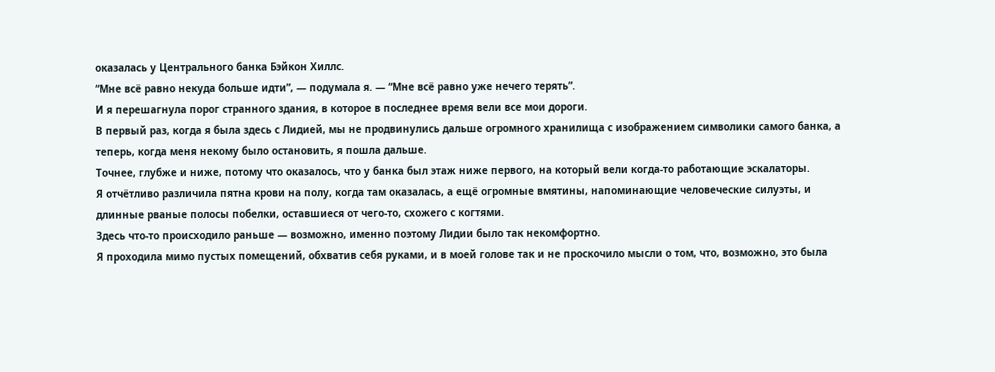оказалась у Центрального банка Бэйкон Хиллс.
“Мне всё равно некуда больше идти”, — подумала я. — “Мне всё равно уже нечего терять”.
И я перешагнула порог странного здания, в которое в последнее время вели все мои дороги.
В первый раз, когда я была здесь с Лидией, мы не продвинулись дальше огромного хранилища с изображением символики самого банка, а теперь, когда меня некому было остановить, я пошла дальше.
Точнее, глубже и ниже, потому что оказалось, что у банка был этаж ниже первого, на который вели когда-то работающие эскалаторы.
Я отчётливо различила пятна крови на полу, когда там оказалась, а ещё огромные вмятины, напоминающие человеческие силуэты, и длинные рваные полосы побелки, оставшиеся от чего-то, схожего с когтями.
Здесь что-то происходило раньше — возможно, именно поэтому Лидии было так некомфортно.
Я проходила мимо пустых помещений, обхватив себя руками, и в моей голове так и не проскочило мысли о том, что, возможно, это была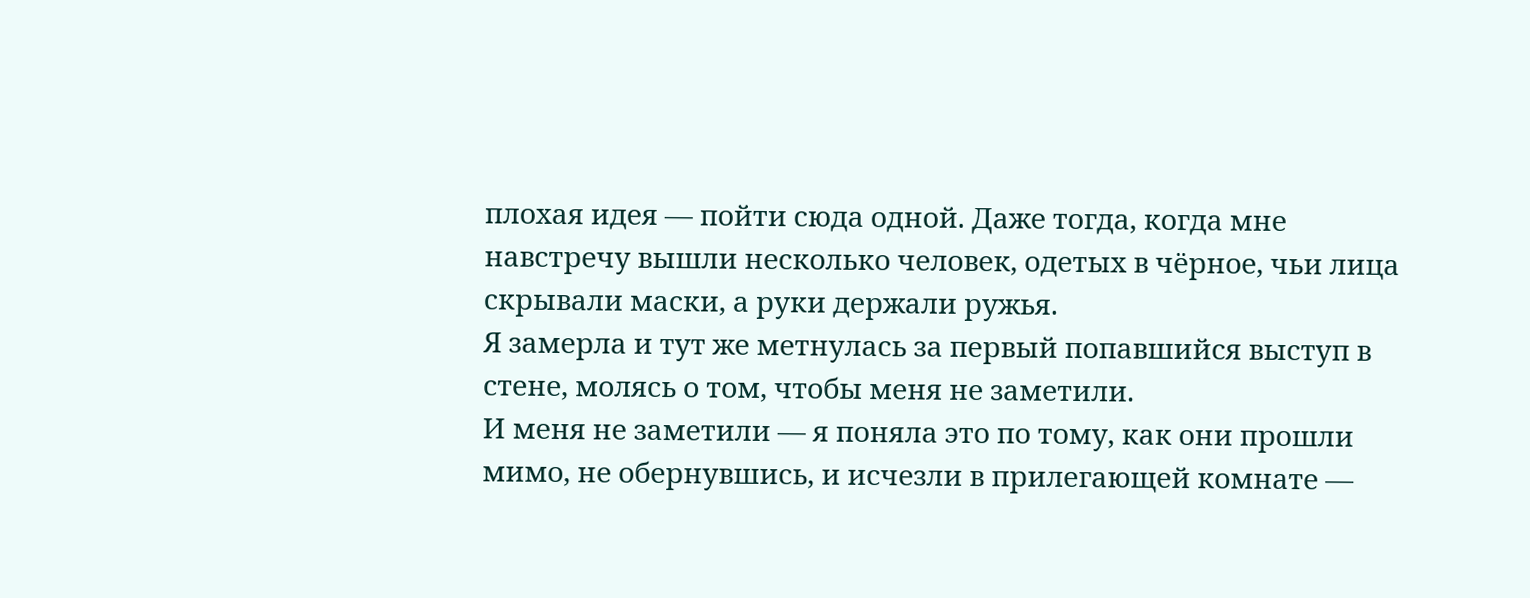плохая идея — пойти сюда одной. Даже тогда, когда мне навстречу вышли несколько человек, одетых в чёрное, чьи лица скрывали маски, а руки держали ружья.
Я замерла и тут же метнулась за первый попавшийся выступ в стене, молясь о том, чтобы меня не заметили.
И меня не заметили — я поняла это по тому, как они прошли мимо, не обернувшись, и исчезли в прилегающей комнате —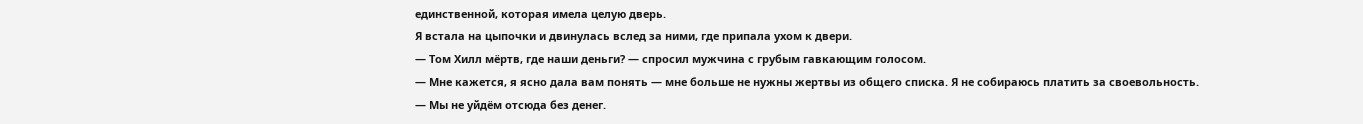единственной, которая имела целую дверь.
Я встала на цыпочки и двинулась вслед за ними, где припала ухом к двери.
— Том Хилл мёртв, где наши деньги? — спросил мужчина с грубым гавкающим голосом.
— Мне кажется, я ясно дала вам понять — мне больше не нужны жертвы из общего списка. Я не собираюсь платить за своевольность.
— Мы не уйдём отсюда без денег.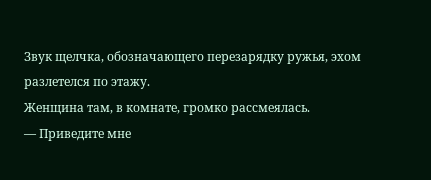Звук щелчка, обозначающего перезарядку ружья, эхом разлетелся по этажу.
Женщина там, в комнате, громко рассмеялась.
— Приведите мне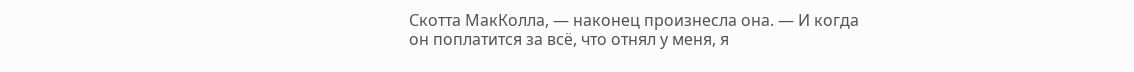Скотта МакКолла, — наконец произнесла она. — И когда он поплатится за всё, что отнял у меня, я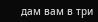дам вам в три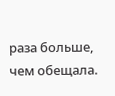раза больше, чем обещала.